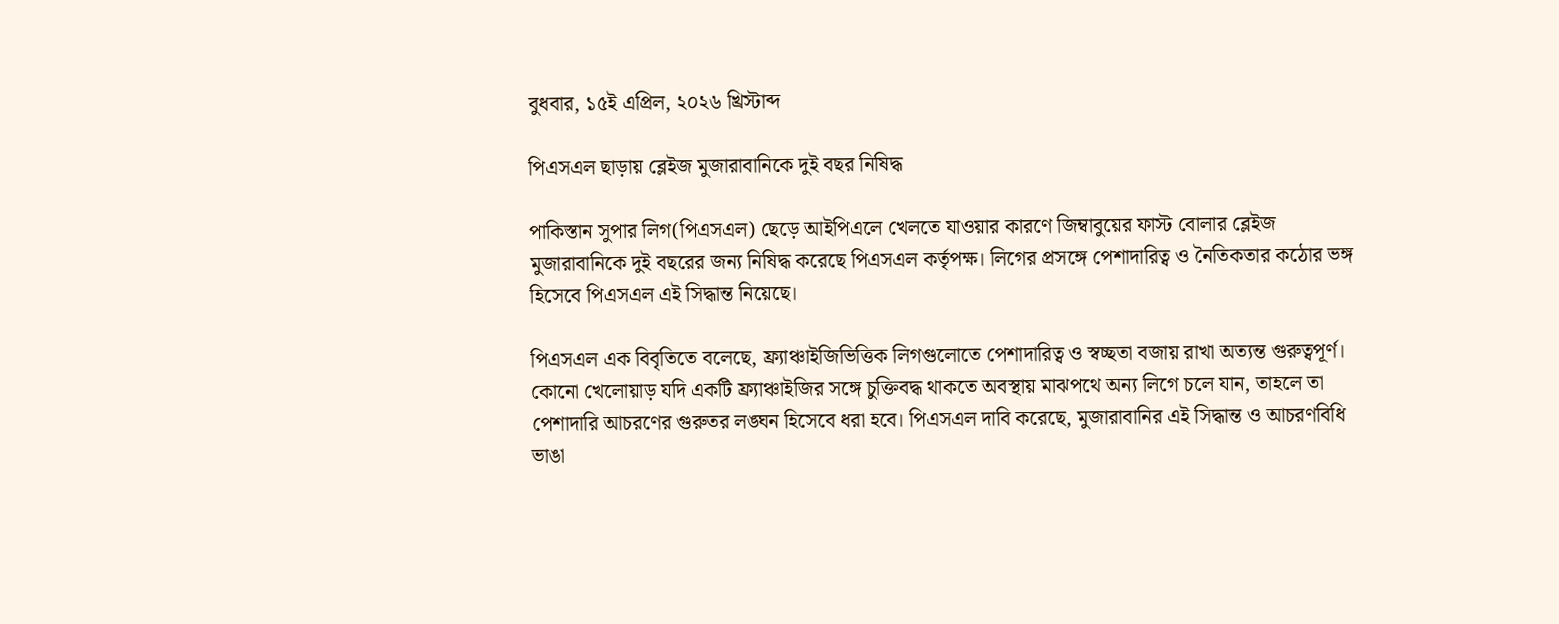বুধবার, ১৫ই এপ্রিল, ২০২৬ খ্রিস্টাব্দ

পিএসএল ছাড়ায় ব্লেইজ মুজারাবানিকে দুই বছর নিষিদ্ধ

পাকিস্তান সুপার লিগ(পিএসএল) ছেড়ে আইপিএলে খেলতে যাওয়ার কারণে জিম্বাবুয়ের ফাস্ট বোলার ব্লেইজ মুজারাবানিকে দুই বছরের জন্য নিষিদ্ধ করেছে পিএসএল কর্তৃপক্ষ। লিগের প্রসঙ্গে পেশাদারিত্ব ও নৈতিকতার কঠোর ভঙ্গ হিসেবে পিএসএল এই সিদ্ধান্ত নিয়েছে।

পিএসএল এক বিবৃতিতে বলেছে, ফ্র্যাঞ্চাইজিভিত্তিক লিগগুলোতে পেশাদারিত্ব ও স্বচ্ছতা বজায় রাখা অত্যন্ত গুরুত্বপূর্ণ। কোনো খেলোয়াড় যদি একটি ফ্র্যাঞ্চাইজির সঙ্গে চুক্তিবদ্ধ থাকতে অবস্থায় মাঝপথে অন্য লিগে চলে যান, তাহলে তা পেশাদারি আচরণের গুরুতর লঙ্ঘন হিসেবে ধরা হবে। পিএসএল দাবি করেছে, মুজারাবানির এই সিদ্ধান্ত ও আচরণবিধি ভাঙা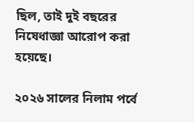ছিল, তাই দুই বছরের নিষেধাজ্ঞা আরোপ করা হয়েছে।

২০২৬ সালের নিলাম পর্বে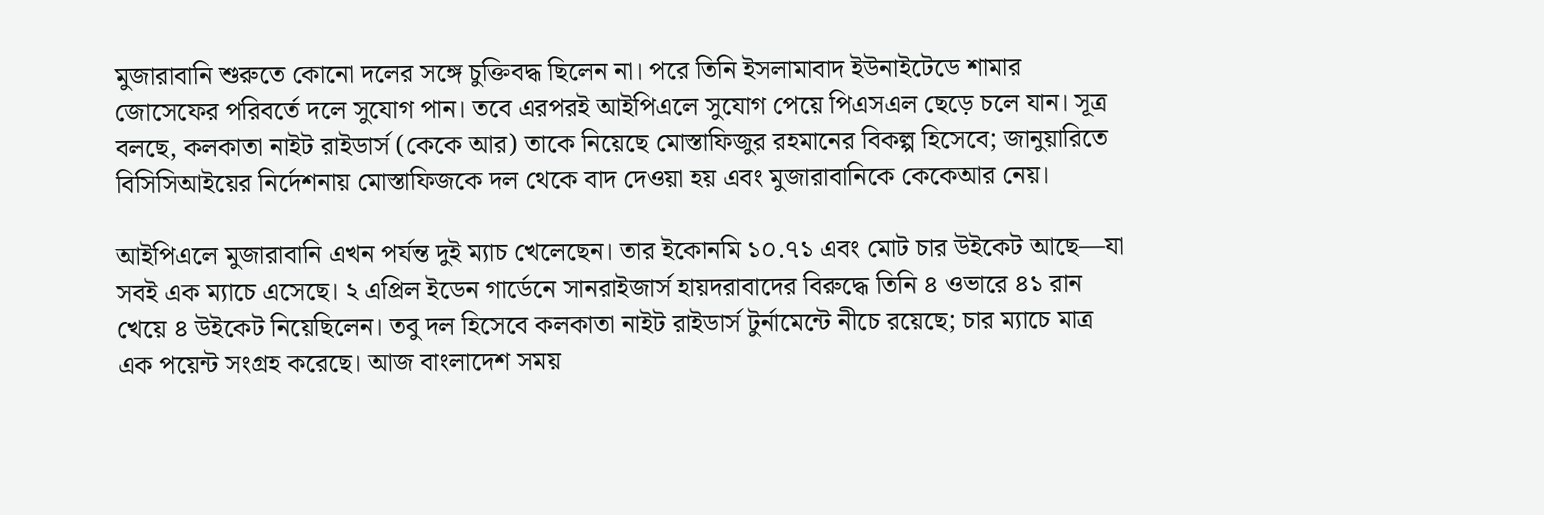মুজারাবানি শুরুতে কোনো দলের সঙ্গে চুক্তিবদ্ধ ছিলেন না। পরে তিনি ইসলামাবাদ ইউনাইটেডে শামার জোসেফের পরিবর্তে দলে সুযোগ পান। তবে এরপরই আইপিএলে সুযোগ পেয়ে পিএসএল ছেড়ে চলে যান। সূত্র বলছে, কলকাতা নাইট রাইডার্স (কেকে আর) তাকে নিয়েছে মোস্তাফিজুর রহমানের বিকল্প হিসেবে; জানুয়ারিতে বিসিসিআইয়ের নির্দেশনায় মোস্তাফিজকে দল থেকে বাদ দেওয়া হয় এবং মুজারাবানিকে কেকেআর নেয়।

আইপিএলে মুজারাবানি এখন পর্যন্ত দুই ম্যাচ খেলেছেন। তার ইকোনমি ১০.৭১ এবং মোট চার উইকেট আছে—যা সবই এক ম্যাচে এসেছে। ২ এপ্রিল ইডেন গার্ডেনে সানরাইজার্স হায়দরাবাদের বিরুদ্ধে তিনি ৪ ওভারে ৪১ রান খেয়ে ৪ উইকেট নিয়েছিলেন। তবু দল হিসেবে কলকাতা নাইট রাইডার্স টুর্নামেন্টে নীচে রয়েছে; চার ম্যাচে মাত্র এক পয়েন্ট সংগ্রহ করেছে। আজ বাংলাদেশ সময়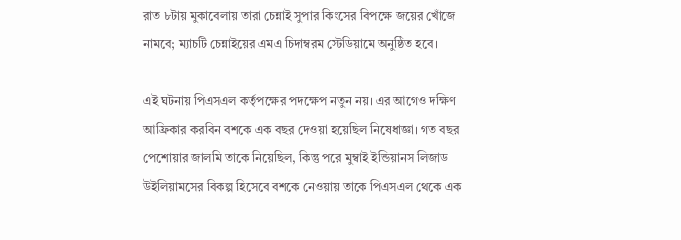রাত ৮টায় মুকাবেলায় তারা চেন্নাই সুপার কিংসের বিপক্ষে জয়ের খোঁজে নামবে; ম্যাচটি চেন্নাইয়ের এমএ চিদাম্বরম স্টেডিয়ামে অনুষ্ঠিত হবে।

এই ঘটনায় পিএসএল কর্তৃপক্ষের পদক্ষেপ নতুন নয়। এর আগেও দক্ষিণ আফ্রিকার করবিন বশকে এক বছর দেওয়া হয়েছিল নিষেধাজ্ঞা। গত বছর পেশোয়ার জালমি তাকে নিয়েছিল, কিন্তু পরে মুম্বাই ইন্ডিয়ানস লিজাড উইলিয়ামসের বিকল্প হিসেবে বশকে নেওয়ায় তাকে পিএসএল থেকে এক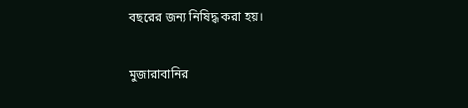বছরের জন্য নিষিদ্ধ করা হয়।

মুজারাবানির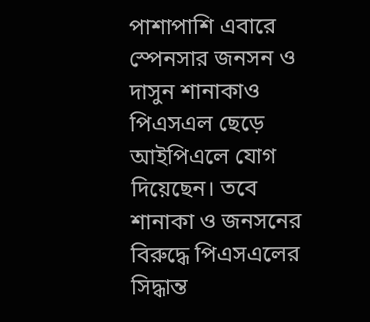পাশাপাশি এবারে স্পেনসার জনসন ও দাসুন শানাকাও পিএসএল ছেড়ে আইপিএলে যোগ দিয়েছেন। তবে শানাকা ও জনসনের বিরুদ্ধে পিএসএলের সিদ্ধান্ত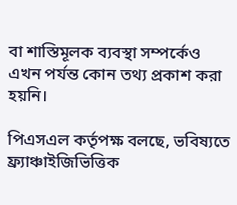বা শাস্তিমূলক ব্যবস্থা সম্পর্কেও এখন পর্যন্ত কোন তথ্য প্রকাশ করা হয়নি।

পিএসএল কর্তৃপক্ষ বলছে, ভবিষ্যতে ফ্র্যাঞ্চাইজিভিত্তিক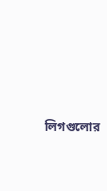লিগগুলোর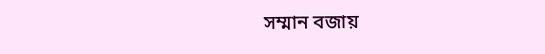সম্মান বজায়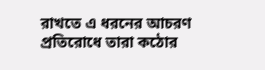রাখতে এ ধরনের আচরণ প্রতিরোধে তারা কঠোর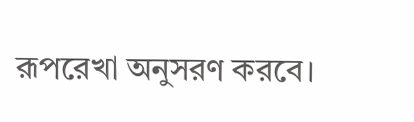রূপরেখা অনুসরণ করবে।